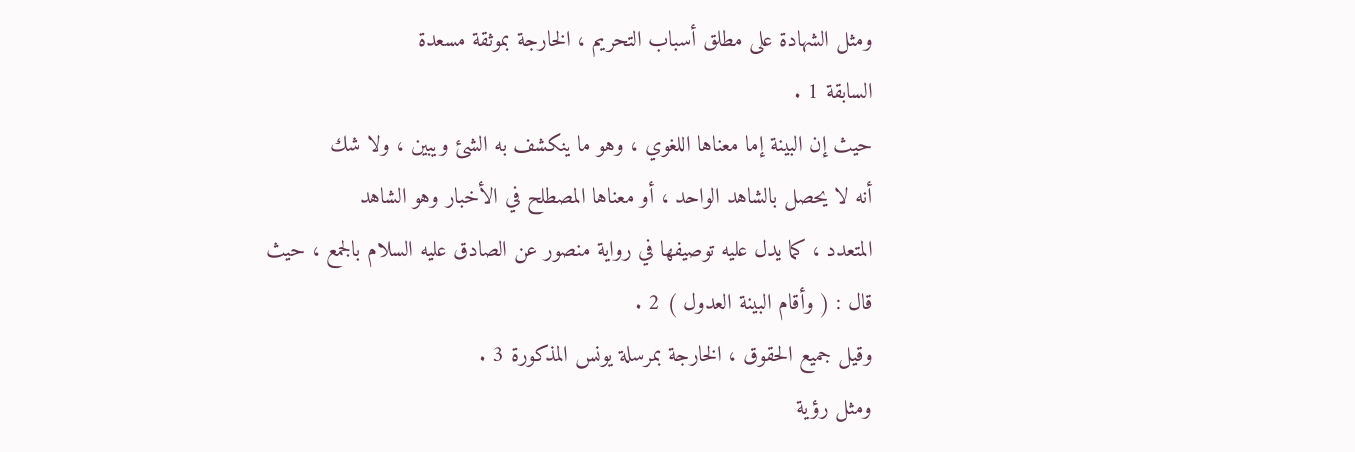ومثل الشهادة على مطلق أسباب التحريم ، الخارجة بموثقة مسعدة
السابقة 1 .
حيث إن البينة إما معناها اللغوي ، وهو ما ينكشف به الشئ ويبين ، ولا شك
أنه لا يحصل بالشاهد الواحد ، أو معناها المصطلح في الأخبار وهو الشاهد
المتعدد ، كما يدل عليه توصيفها في رواية منصور عن الصادق عليه السلام بالجمع ، حيث
قال : ( وأقام البينة العدول ) 2 .
وقيل جميع الحقوق ، الخارجة بمرسلة يونس المذكورة 3 .
ومثل رؤية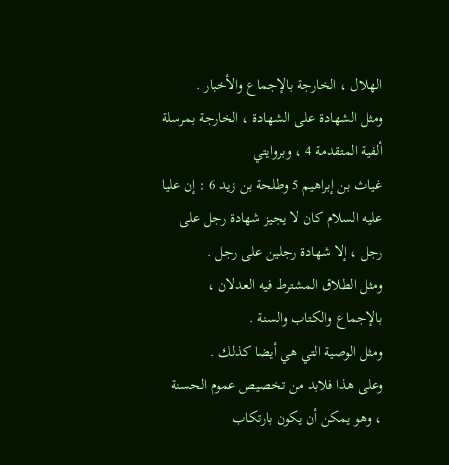الهلال ، الخارجة بالإجماع والأخبار .
ومثل الشهادة على الشهادة ، الخارجة بمرسلة ألفية المتقدمة 4 ، وبروايتي
غياث بن إبراهيم 5 وطلحة بن زيد 6 : إن عليا عليه السلام كان لا يجيز شهادة رجل على
رجل ، إلا شهادة رجلين على رجل .
ومثل الطلاق المشترط فيه العدلان ، بالإجماع والكتاب والسنة .
ومثل الوصية التي هي أيضا كذلك .
وعلى هذا فلابد من تخصيص عموم الحسنة ، وهو يمكن أن يكون بارتكاب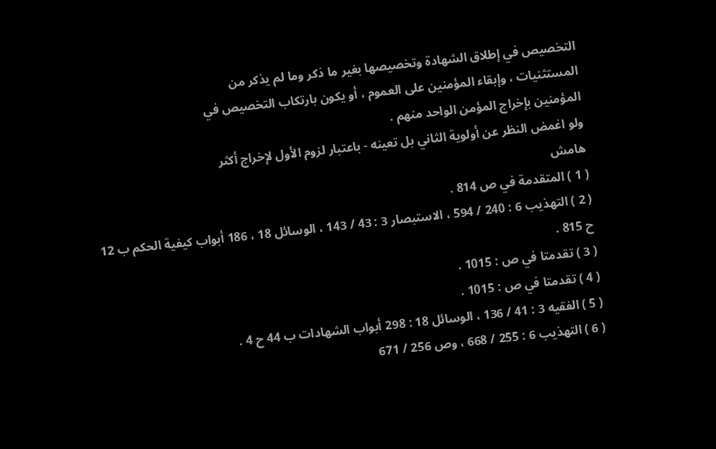التخصيص في إطلاق الشهادة وتخصيصها بغير ما ذكر وما لم يذكر من
المستثنيات ، وإبقاء المؤمنين على العموم ، أو يكون بارتكاب التخصيص في
المؤمنين بإخراج المؤمن الواحد منهم .
ولو اغمض النظر عن أولوية الثاني بل تعينه - باعتبار لزوم الأول لإخراج أكثر
هامش
( 1 ) المتقدمة في ص 814 .
( 2 ) التهذيب 6 : 240 / 594 ، الاستبصار 3 : 43 / 143 ، الوسائل 18 ، 186 أبواب كيفية الحكم ب 12
ح 815 .
( 3 ) تقدمتا في ص : 1015 .
( 4 ) تقدمتا في ص : 1015 .
( 5 ) الفقيه 3 : 41 / 136 ، الوسائل 18 : 298 أبواب الشهادات ب 44 ح 4 .
( 6 ) التهذيب 6 : 255 / 668 ، وص 256 / 671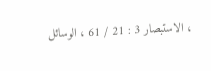، الاستبصار 3 : 21 / 61 ، الوسائل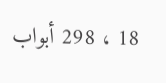18 ، 298 أبواب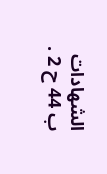الشهادات ب 44 ح 2 .